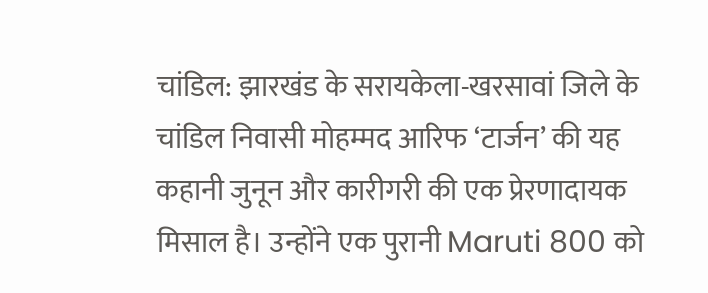चांडिल: झारखंड के सरायकेला-खरसावां जिले के चांडिल निवासी मोहम्मद आरिफ ‘टार्जन’ की यह कहानी जुनून और कारीगरी की एक प्रेरणादायक मिसाल है। उन्होंने एक पुरानी Maruti 800 को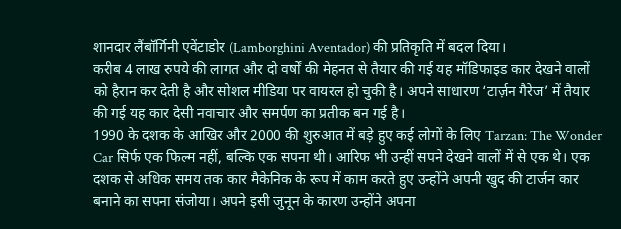शानदार लैंबॉर्गिनी एवेंटाडोर (Lamborghini Aventador) की प्रतिकृति में बदल दिया।
करीब 4 लाख रुपये की लागत और दो वर्षों की मेहनत से तैयार की गई यह मॉडिफाइड कार देखने वालों को हैरान कर देती है और सोशल मीडिया पर वायरल हो चुकी है। अपने साधारण ‘टार्ज़न गैरेज’ में तैयार की गई यह कार देसी नवाचार और समर्पण का प्रतीक बन गई है।
1990 के दशक के आखिर और 2000 की शुरुआत में बड़े हुए कई लोगों के लिए Tarzan: The Wonder Car सिर्फ एक फिल्म नहीं, बल्कि एक सपना थी। आरिफ भी उन्हीं सपने देखने वालों में से एक थे। एक दशक से अधिक समय तक कार मैकेनिक के रूप में काम करते हुए उन्होंने अपनी खुद की टार्जन कार बनाने का सपना संजोया। अपने इसी जुनून के कारण उन्होंने अपना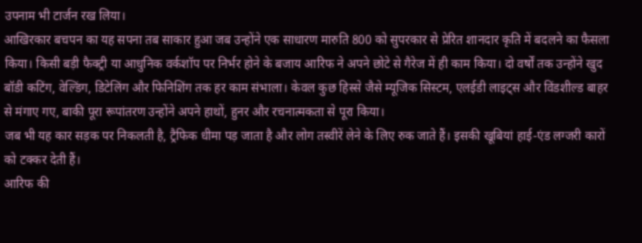उपनाम भी टार्जन रख लिया।
आखिरकार बचपन का यह सपना तब साकार हुआ जब उन्होंने एक साधारण मारुति 800 को सुपरकार से प्रेरित शानदार कृति में बदलने का फैसला किया। किसी बड़ी फैक्ट्री या आधुनिक वर्कशॉप पर निर्भर होने के बजाय आरिफ ने अपने छोटे से गैरेज में ही काम किया। दो वर्षों तक उन्होंने खुद बॉडी कटिंग, वेल्डिंग, डिटेलिंग और फिनिशिंग तक हर काम संभाला। केवल कुछ हिस्से जैसे म्यूजिक सिस्टम, एलईडी लाइट्स और विंडशील्ड बाहर से मंगाए गए, बाकी पूरा रूपांतरण उन्होंने अपने हाथों, हुनर और रचनात्मकता से पूरा किया।
जब भी यह कार सड़क पर निकलती है, ट्रैफिक धीमा पड़ जाता है और लोग तस्वीरें लेने के लिए रुक जाते हैं। इसकी खूबियां हाई-एंड लग्जरी कारों को टक्कर देती हैं।
आरिफ की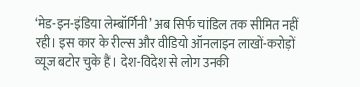‘मेड-इन-इंडिया लेम्बॉर्गिनी’ अब सिर्फ चांडिल तक सीमित नहीं रही। इस कार के रील्स और वीडियो ऑनलाइन लाखों-करोड़ों व्यूज बटोर चुके हैं। देश-विदेश से लोग उनकी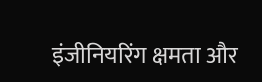इंजीनियरिंग क्षमता और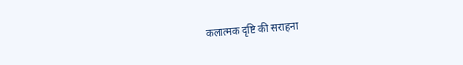कलात्मक दृष्टि की सराहना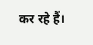कर रहे हैं।